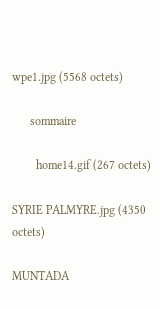wpe1.jpg (5568 octets)

      sommaire

        home14.gif (267 octets)

SYRIE PALMYRE.jpg (4350 octets)

MUNTADA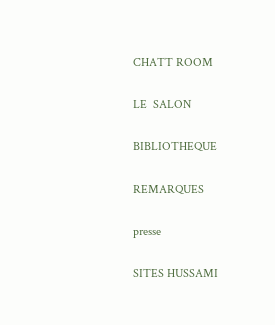CHATT ROOM

LE  SALON

BIBLIOTHEQUE

REMARQUES

presse

SITES HUSSAMI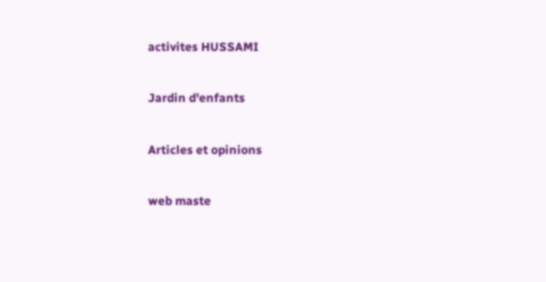activites HUSSAMI

Jardin d'enfants

Articles et opinions

web maste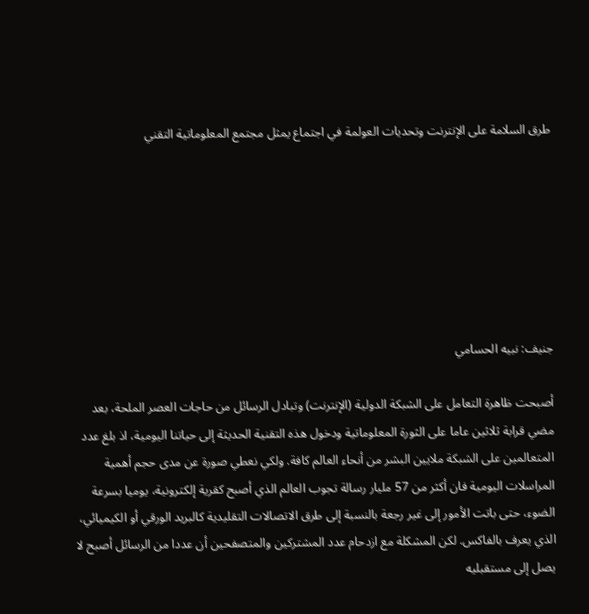طرق السلامة على الإنترنت وتحديات العولمة في اجتماع يمثل مجتمع المعلوماتية التقني







جنيف: نبيه الحسامي

أصبحت ظاهرة التعامل على الشبكة الدولية (الإنترنت) وتبادل الرسائل من حاجات العصر الملحة، بعد مضي قرابة ثلاثين عاما على الثورة المعلوماتية ودخول هذه التقنية الحديثة إلى حياتنا اليومية، اذ بلغ عدد المتعالمين على الشبكة ملايين البشر من أنحاء العالم كافة. ولكي نعطي صورة عن مدى حجم أهمية المراسلات اليومية فان أكثر من 57 مليار رسالة تجوب العالم الذي أصبح كقرية إلكترونية، يوميا بسرعة الضوء، حتى باتت الأمور إلى غير رجعة بالنسبة إلى طرق الاتصالات التقليدية كالبريد الورقي أو الكيميائي، الذي يعرف بالفاكس. لكن المشكلة مع ازدحام عدد المشتركين والمتصفحين أن عددا من الرسائل أصبح لا يصل إلى مستقبليه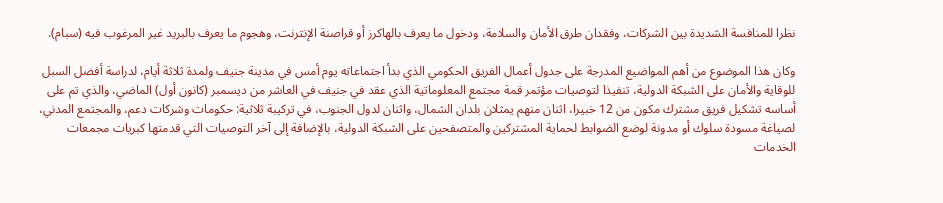نظرا للمنافسة الشديدة بين الشركات، وفقدان طرق الأمان والسلامة، ودخول ما يعرف بالهاكرز أو قراصنة الإنترنت، وهجوم ما يعرف بالبريد غير المرغوب فيه (سبام).

وكان هذا الموضوع من أهم المواضيع المدرجة على جدول أعمال الفريق الحكومي الذي بدأ اجتماعاته يوم أمس في مدينة جنيف ولمدة ثلاثة أيام، لدراسة أفضل السبل للوقاية والأمان على الشبكة الدولية، تنفيذا لتوصيات مؤتمر قمة مجتمع المعلوماتية الذي عقد في جنيف في العاشر من ديسمبر (كانون أول) الماضي، والذي تم على أساسه تشكيل فريق مشترك مكون من 12 خبيرا، اثنان منهم يمثلان بلدان الشمال، واثنان لدول الجنوب، في تركيبة ثلاثية: حكومات وشركات دعم، والمجتمع المدني، لصياغة مسودة سلوك أو مدونة لوضع الضوابط لحماية المشتركين والمتصفحين على الشبكة الدولية، بالإضافة إلى آخر التوصيات التي قدمتها كبريات مجمعات الخدمات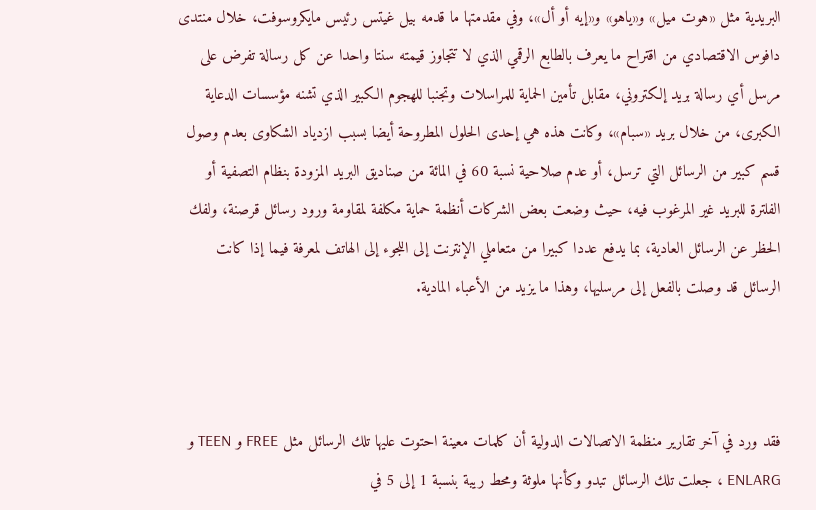البريدية مثل «هوت ميل» و«ياهو» و«إيه أو أل»، وفي مقدمتها ما قدمه بيل غيتس رئيس مايكروسوفت، خلال منتدى دافوس الاقتصادي من اقتراح ما يعرف بالطابع الرقمي الذي لا تتجاوز قيمته سنتا واحدا عن كل رسالة تفرض على مرسل أي رسالة بريد إلكتروني، مقابل تأمين الحماية للمراسلات وتجنبا للهجوم الكبير الذي تشنه مؤسسات الدعاية الكبرى، من خلال بريد «سبام»، وكانت هذه هي إحدى الحلول المطروحة أيضا بسبب ازدياد الشكاوى بعدم وصول قسم كبير من الرسائل التي ترسل، أو عدم صلاحية نسبة 60 في المائة من صناديق البريد المزودة بنظام التصفية أو الفلترة للبريد غير المرغوب فيه، حيث وضعت بعض الشركات أنظمة حماية مكلفة لمقاومة ورود رسائل قرصنة، ولفك الحظر عن الرسائل العادية، بما يدفع عددا كبيرا من متعاملي الإنترنت إلى اللجوء إلى الهاتف لمعرفة فيما إذا كانت الرسائل قد وصلت بالفعل إلى مرسليها، وهذا ما يزيد من الأعباء المادية.



فقد ورد في آخر تقارير منظمة الاتصالات الدولية أن كلمات معينة احتوت عليها تلك الرسائل مثل FREE و TEEN و ENLARG ، جعلت تلك الرسائل تبدو وكأنها ملوثة ومحط ريبة بنسبة 1 إلى 5 في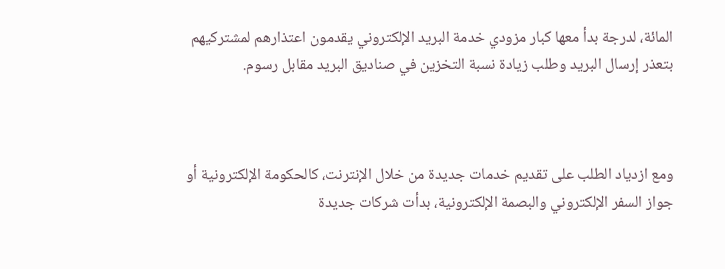المائة، لدرجة بدأ معها كبار مزودي خدمة البريد الإلكتروني يقدمون اعتذارهم لمشتركيهم بتعذر إرسال البريد وطلب زيادة نسبة التخزين في صناديق البريد مقابل رسوم.



ومع ازدياد الطلب على تقديم خدمات جديدة من خلال الإنترنت، كالحكومة الإلكترونية أو جواز السفر الإلكتروني والبصمة الإلكترونية، بدأت شركات جديدة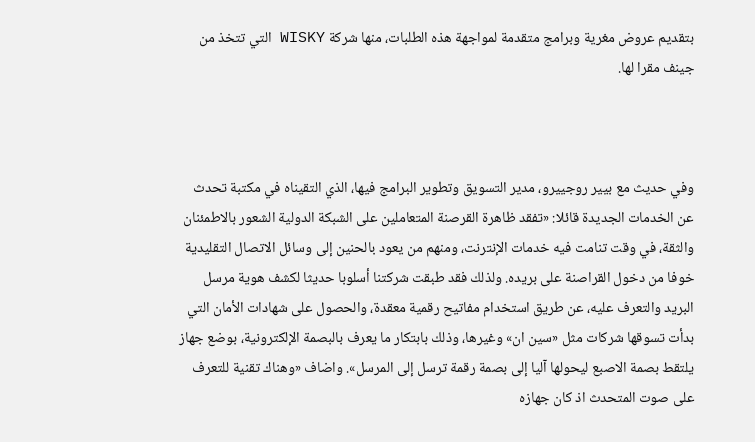بتقديم عروض مغرية وبرامج متقدمة لمواجهة هذه الطلبات، منها شركة WISKY التي تتخذ من جينف مقرا لها.



وفي حديث مع بيير روجييرو، مدير التسويق وتطوير البرامج فيها، الذي التقيناه في مكتبة تحدث عن الخدمات الجديدة قائلا: «تفقد ظاهرة القرصنة المتعاملين على الشبكة الدولية الشعور بالاطمئنان والثقة، في وقت تنامت فيه خدمات الإنترنت، ومنهم من يعود بالحنين إلى وسائل الاتصال التقليدية خوفا من دخول القراصنة على بريده. ولذلك فقد طبقت شركتنا أسلوبا حديثا لكشف هوية مرسل البريد والتعرف عليه، عن طريق استخدام مفاتيح رقمية معقدة، والحصول على شهادات الأمان التي بدأت تسوقها شركات مثل «سين ان» وغيرها، وذلك بابتكار ما يعرف بالبصمة الإلكترونية، بوضع جهاز يلتقط بصمة الاصبع ليحولها آليا إلى بصمة رقمة ترسل إلى المرسل». واضاف «وهناك تقنية للتعرف على صوت المتحدث اذ كان جهازه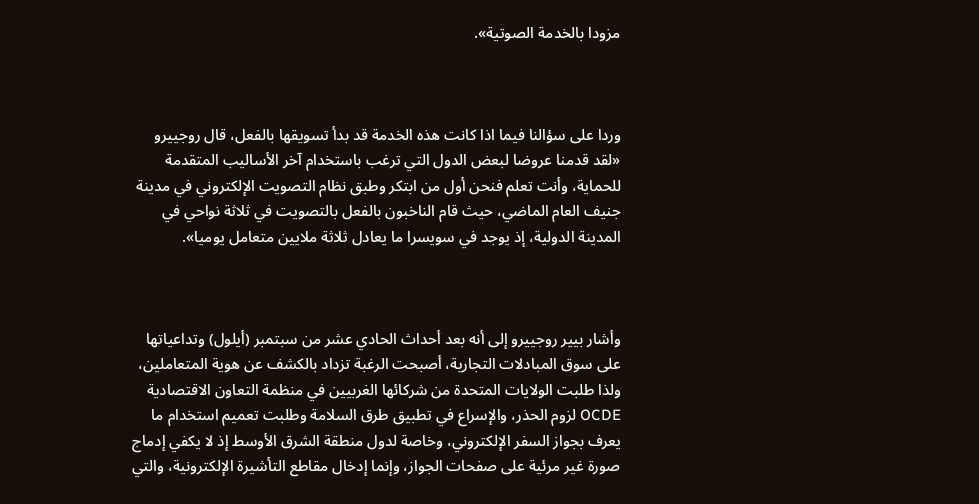مزودا بالخدمة الصوتية».



وردا على سؤالنا فيما اذا كانت هذه الخدمة قد بدأ تسويقها بالفعل، قال روجييرو «لقد قدمنا عروضا لبعض الدول التي ترغب باستخدام آخر الأساليب المتقدمة للحماية، وأنت تعلم فنحن أول من ابتكر وطبق نظام التصويت الإلكتروني في مدينة جنيف العام الماضي، حيث قام الناخبون بالفعل بالتصويت في ثلاثة نواحي في المدينة الدولية، إذ يوجد في سويسرا ما يعادل ثلاثة ملايين متعامل يوميا».



وأشار بيير روجييرو إلى أنه بعد أحداث الحادي عشر من سبتمبر (أيلول) وتداعياتها على سوق المبادلات التجارية، أصبحت الرغبة تزداد بالكشف عن هوية المتعاملين، ولذا طلبت الولايات المتحدة من شركائها الغربيين في منظمة التعاون الاقتصادية OCDE لزوم الحذر، والإسراع في تطبيق طرق السلامة وطلبت تعميم استخدام ما يعرف بجواز السفر الإلكتروني، وخاصة لدول منطقة الشرق الأوسط إذ لا يكفي إدماج صورة غير مرئية على صفحات الجواز، وإنما إدخال مقاطع التأشيرة الإلكترونية، والتي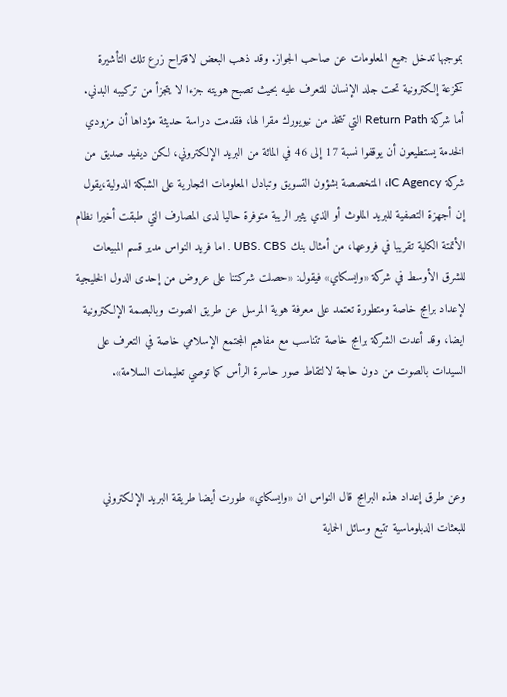بموجبها تدخل جميع المعلومات عن صاحب الجواز. وقد ذهب البعض لاقتراح زرع تلك التأشيرة كخزعة إلكترونية تحت جلد الإنسان للتعرف عليه بحيث تصبح هويته جزءا لا يتجزأ من تركيبه البدني. أما شركة Return Path التي تتخذ من نيويورك مقرا لها، فقدمت دراسة حديثة مؤداها أن مزودي الخدمة يستطيعون أن يوقفوا نسبة 17 إلى 46 في المائة من البريد الإلكتروني، لكن ديفيد صديق من شركة IC Agency، المتخصصة بشؤون التسويق وتبادل المعلومات التجارية على الشبكة الدولية،يقول إن أجهزة التصفية للبريد الملوث أو الذي يثير الريبة متوفرة حاليا لدى المصارف التي طبقت أخيرا نظام الأتمتة الكلية تقريبا في فروعها، من أمثال بنك UBS. CBS . اما فريد النواس مدير قسم المبيعات للشرق الأوسط في شركة «وايسكاي» فيقول: «حصلت شركتنا على عروض من إحدى الدول الخليجية لإعداد برامج خاصة ومتطورة تعتمد على معرفة هوية المرسل عن طريق الصوت وبالبصمة الإلكترونية ايضا، وقد أعدت الشركة برامج خاصة تتناسب مع مفاهيم المجتمع الإسلامي خاصة في التعرف على السيدات بالصوت من دون حاجة لالتقاط صور حاسرة الرأس كما توصي تعليمات السلامة».



وعن طرق إعداد هذه البرامج قال النواس ان «وايسكاي» طورت أيضا طريقة البريد الإلكتروني للبعثات الدبلوماسية تتبع وسائل الحماية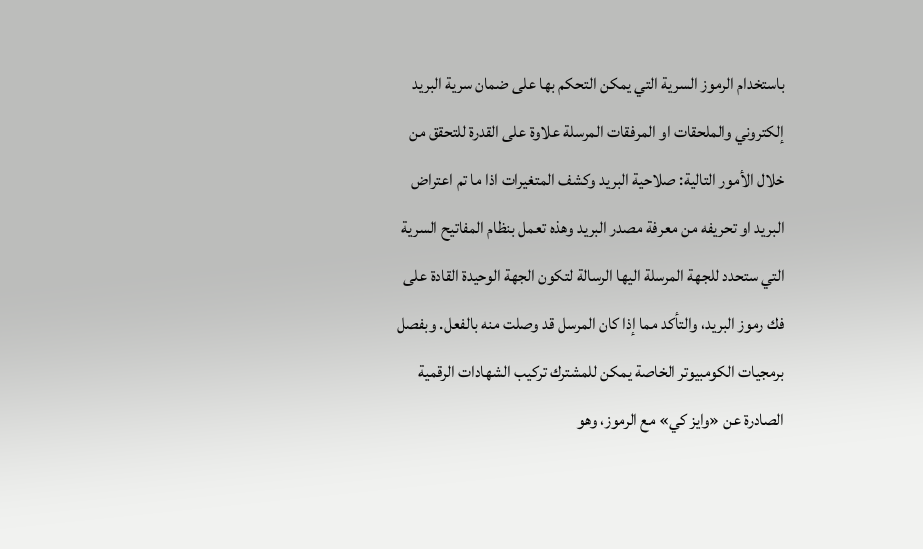باستخدام الرموز السرية التي يمكن التحكم بها على ضمان سرية البريد إلكتروني والملحقات او المرفقات المرسلة علاوة على القدرة للتحقق من خلال الأمور التالية: صلاحية البريد وكشف المتغيرات اذا ما تم اعتراض البريد او تحريفه من معرفة مصدر البريد وهذه تعمل بنظام المفاتيح السرية التي ستحدد للجهة المرسلة اليها الرسالة لتكون الجهة الوحيدة القادة على فك رموز البريد، والتأكد مما إذا كان المرسل قد وصلت منه بالفعل. وبفصل برمجيات الكومبيوتر الخاصة يمكن للمشترك تركيب الشهادات الرقمية الصادرة عن «وايز كي» مع الرموز، وهو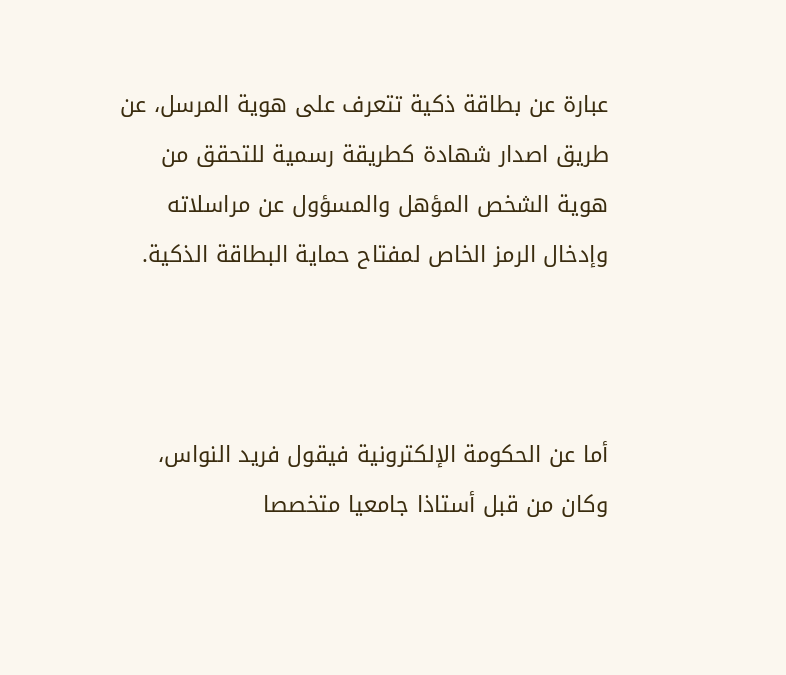عبارة عن بطاقة ذكية تتعرف على هوية المرسل، عن طريق اصدار شهادة كطريقة رسمية للتحقق من هوية الشخص المؤهل والمسؤول عن مراسلاته وإدخال الرمز الخاص لمفتاح حماية البطاقة الذكية.



أما عن الحكومة الإلكترونية فيقول فريد النواس، وكان من قبل أستاذا جامعيا متخصصا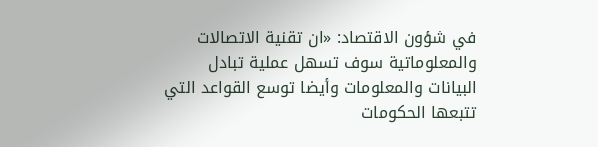في شؤون الاقتصاد: «ان تقنية الاتصالات والمعلوماتية سوف تسهل عملية تبادل البيانات والمعلومات وأيضا توسع القواعد التي تتبعها الحكومات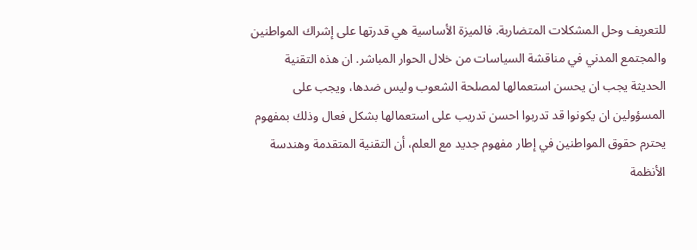للتعريف وحل المشكلات المتضاربة. فالميزة الأساسية هي قدرتها على إشراك المواطنين والمجتمع المدني في مناقشة السياسات من خلال الحوار المباشر. ان هذه التقنية الحديثة يجب ان يحسن استعمالها لمصلحة الشعوب وليس ضدها، ويجب على المسؤولين ان يكونوا قد تدربوا احسن تدريب على استعمالها بشكل فعال وذلك بمفهوم يحترم حقوق المواطنين في إطار مفهوم جديد مع العلم، أن التقنية المتقدمة وهندسة الأنظمة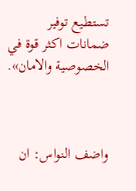تستطيع توفير ضمانات اكثر قوة في الخصوصية والامان».



واضف النواس: ان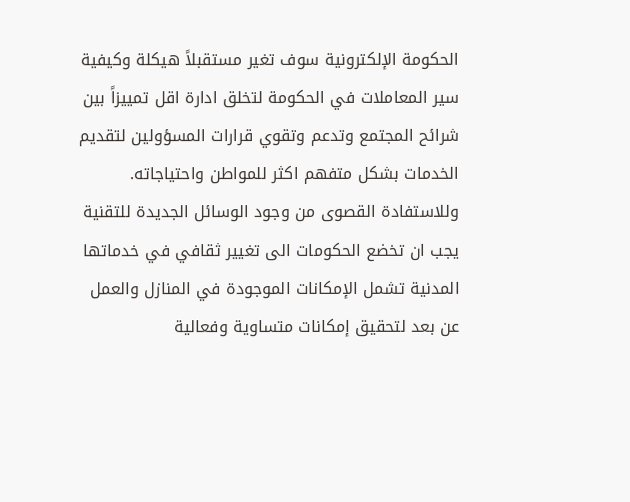الحكومة الإلكترونية سوف تغير مستقبلاً هيكلة وكيفية سير المعاملات في الحكومة لتخلق ادارة اقل تمييزاً بين شرائح المجتمع وتدعم وتقوي قرارات المسؤولين لتقديم الخدمات بشكل متفهم اكثر للمواطن واحتياجاته. وللاستفادة القصوى من وجود الوسائل الجديدة للتقنية يجب ان تخضع الحكومات الى تغيير ثقافي في خدماتها المدنية تشمل الإمكانات الموجودة في المنازل والعمل عن بعد لتحقيق إمكانات متساوية وفعالية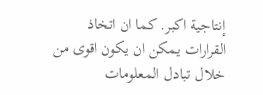إنتاجية اكبر. كما ان اتخاذ القرارات يمكن ان يكون اقوى من خلال تبادل المعلومات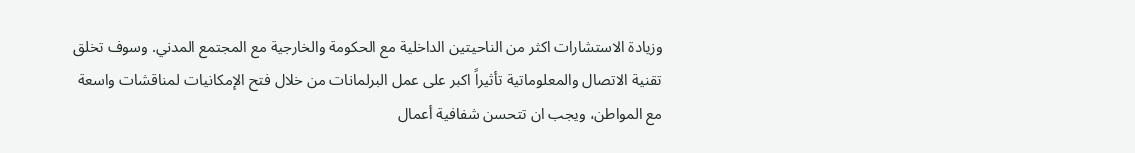وزيادة الاستشارات اكثر من الناحيتين الداخلية مع الحكومة والخارجية مع المجتمع المدني. وسوف تخلق تقنية الاتصال والمعلوماتية تأثيراً اكبر على عمل البرلمانات من خلال فتح الإمكانيات لمناقشات واسعة مع المواطن، ويجب ان تتحسن شفافية أعمال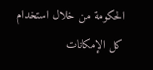الحكومة من خلال استخدام كل الإمكانات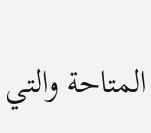المتاحة والتي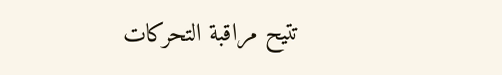تتيح مراقبة التحركات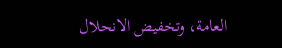العامة، وتخفيض الانحلال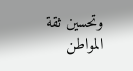وتحسين ثقة المواطن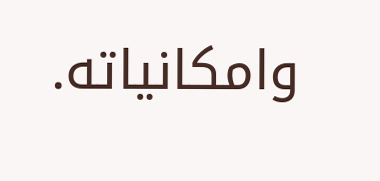وامكانياته.